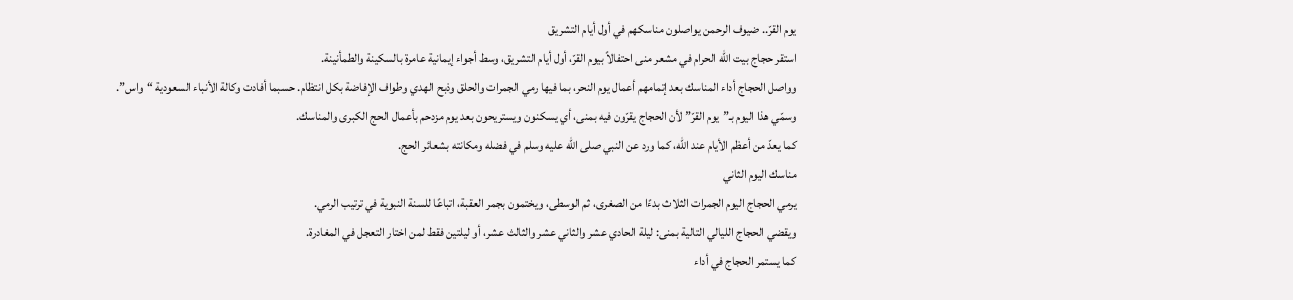يوم القرّ.. ضيوف الرحمن يواصلون مناسكهم في أول أيام التشريق
استقر حجاج بيت الله الحرام في مشعر منى احتفالاً بيوم القرّ، أول أيام التشريق، وسط أجواء إيمانية عامرة بالسكينة والطمأنينة.
وواصل الحجاج أداء المناسك بعد إتمامهم أعمال يوم النحر، بما فيها رمي الجمرات والحلق وذبح الهدي وطواف الإفاضة بكل انتظام. حسبما أفادت وكالة الأنباء السعودية “واس”.
وسمّي هذا اليوم بـ”يوم القرّ” لأن الحجاج يقرّون فيه بمنى، أي يسكنون ويستريحون بعد يوم مزدحم بأعمال الحج الكبرى والمناسك.
كما يعدّ من أعظم الأيام عند الله، كما ورد عن النبي صلى الله عليه وسلم في فضله ومكانته بشعائر الحج.
مناسك اليوم الثاني
يرمي الحجاج اليوم الجمرات الثلاث بدءًا من الصغرى، ثم الوسطى، ويختمون بجمر العقبة، اتباعًا للسنة النبوية في ترتيب الرمي.
ويقضي الحجاج الليالي التالية بمنى: ليلة الحادي عشر والثاني عشر والثالث عشر، أو ليلتين فقط لمن اختار التعجل في المغادرة.
كما يستمر الحجاج في أداء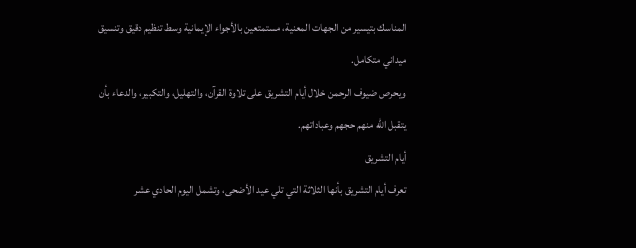المناسك بتيسير من الجهات المعنية، مستمتعين بالأجواء الإيمانية وسط تنظيم دقيق وتنسيق ميداني متكامل.
ويحرص ضيوف الرحمن خلال أيام التشريق على تلاوة القرآن، والتهليل، والتكبير، والدعاء بأن يتقبل الله منهم حجهم وعباداتهم.
أيام التشريق
تعرف أيام التشريق بأنها الثلاثة التي تلي عيد الأضحى، وتشمل اليوم الحادي عشر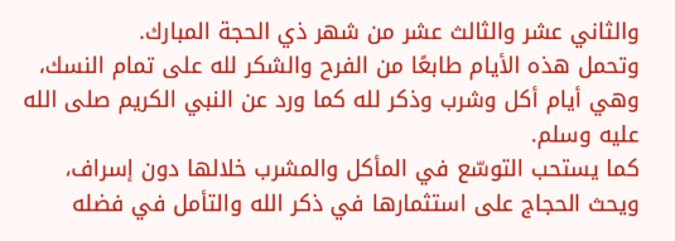والثاني عشر والثالث عشر من شهر ذي الحجة المبارك.
وتحمل هذه الأيام طابعًا من الفرح والشكر لله على تمام النسك، وهي أيام أكل وشرب وذكر لله كما ورد عن النبي الكريم صلى الله عليه وسلم.
كما يستحب التوسّع في المأكل والمشرب خلالها دون إسراف، ويحث الحجاج على استثمارها في ذكر الله والتأمل في فضله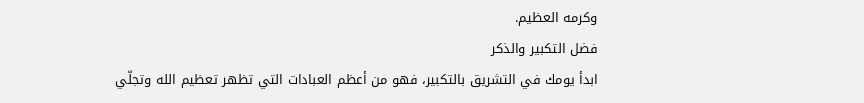وكرمه العظيم.
فضل التكبير والذكر
ابدأ يومك في التشريق بالتكبير، فهو من أعظم العبادات التي تظهر تعظيم الله وتجلّي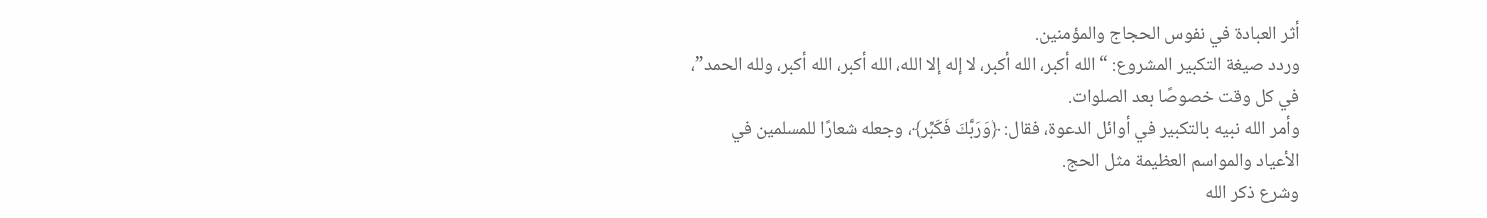أثر العبادة في نفوس الحجاج والمؤمنين.
وردد صيغة التكبير المشروع: “الله أكبر، الله أكبر، لا إله إلا الله، الله أكبر، الله أكبر، ولله الحمد”، في كل وقت خصوصًا بعد الصلوات.
وأمر الله نبيه بالتكبير في أوائل الدعوة، فقال: ﴿وَرَبَّكَ فَكَبِّر﴾، وجعله شعارًا للمسلمين في الأعياد والمواسم العظيمة مثل الحج.
وشرع ذكر الله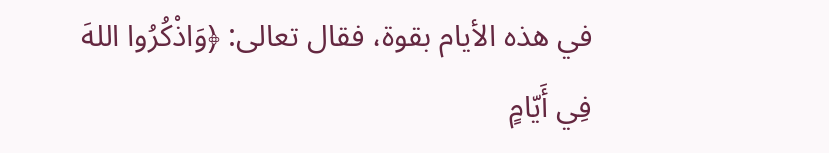في هذه الأيام بقوة، فقال تعالى: ﴿وَاذْكُرُوا اللهَ فِي أَيّامٍ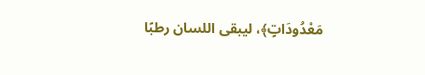مَعْدُودَاتٍ﴾، ليبقى اللسان رطبًا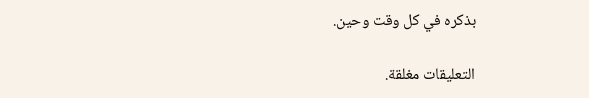بذكره في كل وقت وحين.

التعليقات مغلقة.